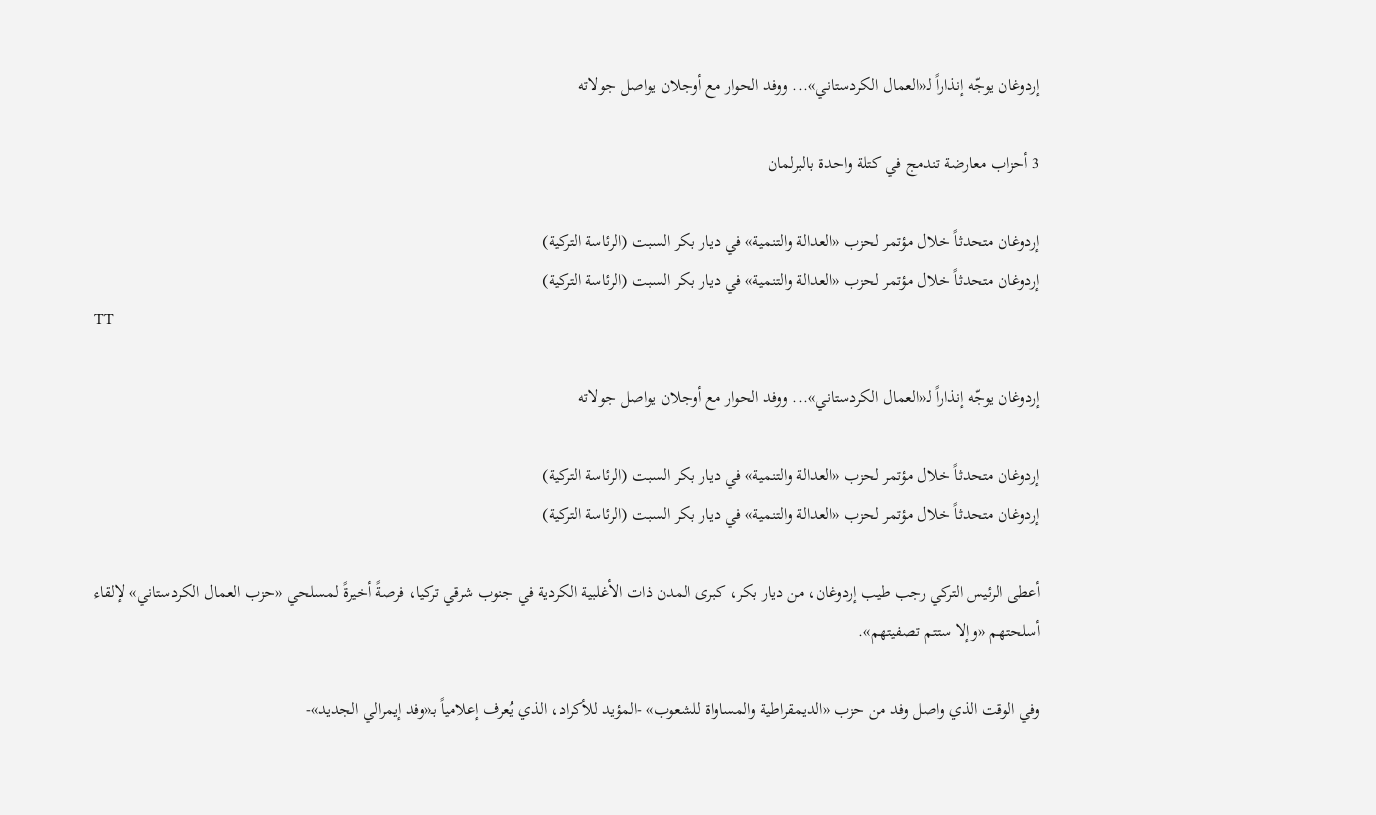إردوغان يوجّه إنذاراً لـ«العمال الكردستاني»... ووفد الحوار مع أوجلان يواصل جولاته

3 أحزاب معارضة تندمج في كتلة واحدة بالبرلمان

إردوغان متحدثاً خلال مؤتمر لحزب «العدالة والتنمية» في ديار بكر السبت (الرئاسة التركية)
إردوغان متحدثاً خلال مؤتمر لحزب «العدالة والتنمية» في ديار بكر السبت (الرئاسة التركية)
TT

إردوغان يوجّه إنذاراً لـ«العمال الكردستاني»... ووفد الحوار مع أوجلان يواصل جولاته

إردوغان متحدثاً خلال مؤتمر لحزب «العدالة والتنمية» في ديار بكر السبت (الرئاسة التركية)
إردوغان متحدثاً خلال مؤتمر لحزب «العدالة والتنمية» في ديار بكر السبت (الرئاسة التركية)

أعطى الرئيس التركي رجب طيب إردوغان، من ديار بكر، كبرى المدن ذات الأغلبية الكردية في جنوب شرقي تركيا، فرصةً أخيرةً لمسلحي «حزب العمال الكردستاني» لإلقاء أسلحتهم «وإلا ستتم تصفيتهم».

وفي الوقت الذي واصل وفد من حزب «الديمقراطية والمساواة للشعوب» -المؤيد للأكراد، الذي يُعرف إعلامياً بـ«وفد إيمرالي الجديد»-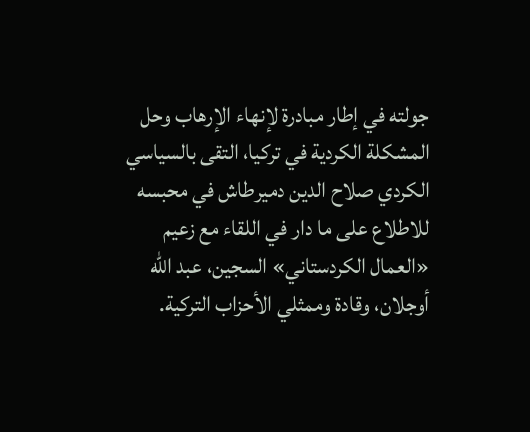جولته في إطار مبادرة لإنهاء الإرهاب وحل المشكلة الكردية في تركيا، التقى بالسياسي الكردي صلاح الدين دميرطاش في محبسه للاطلاع على ما دار في اللقاء مع زعيم «العمال الكردستاني» السجين، عبد الله أوجلان، وقادة وممثلي الأحزاب التركية.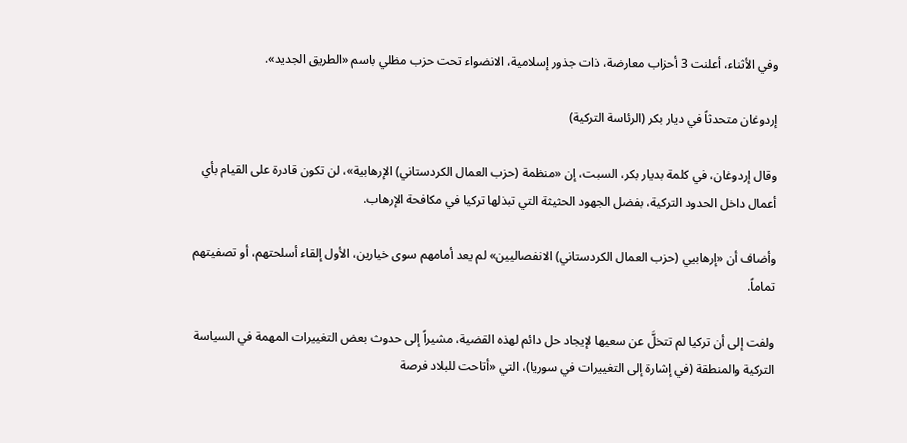وفي الأثناء، أعلنت 3 أحزاب معارضة، ذات جذور إسلامية، الانضواء تحت حزب مظلي باسم «الطريق الجديد».

إردوغان متحدثاً في ديار بكر (الرئاسة التركية)

وقال إردوغان، في كلمة بديار بكر، السبت، إن «منظمة (حزب العمال الكردستاني) الإرهابية»، لن تكون قادرة على القيام بأي أعمال داخل الحدود التركية، بفضل الجهود الحثيثة التي تبذلها تركيا في مكافحة الإرهاب.

وأضاف أن «إرهابيي (حزب العمال الكردستاني) الانفصاليين» لم يعد أمامهم سوى خيارين، الأول إلقاء أسلحتهم، أو تصفيتهم تماماً.

ولفت إلى أن تركيا لم تتخلَّ عن سعيها لإيجاد حل دائم لهذه القضية، مشيراً إلى حدوث بعض التغييرات المهمة في السياسة التركية والمنطقة (في إشارة إلى التغييرات في سوريا)، التي «أتاحت للبلاد فرصة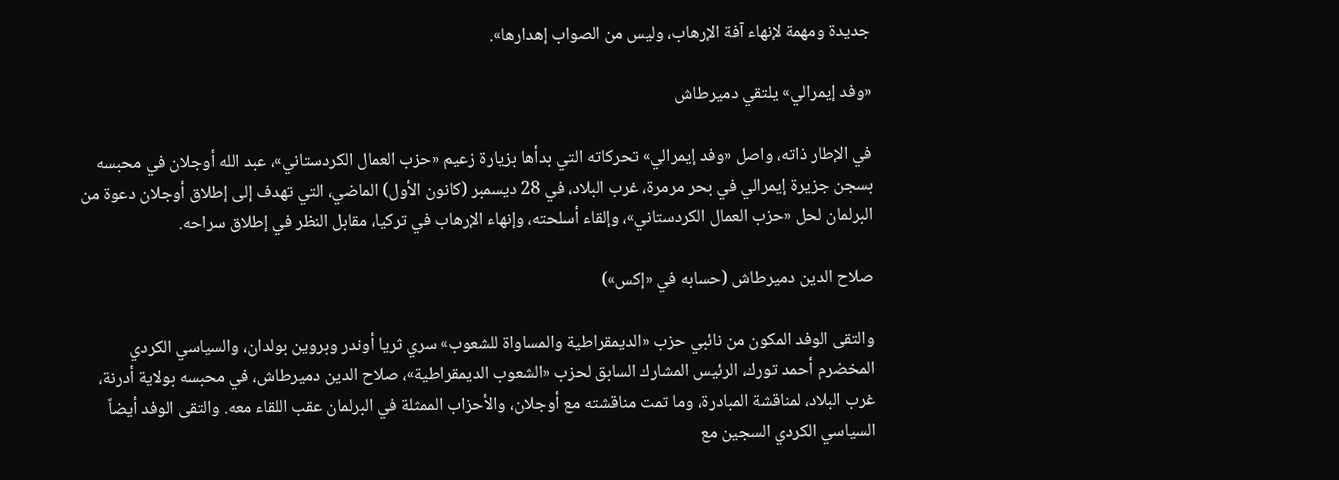جديدة ومهمة لإنهاء آفة الإرهاب، وليس من الصواب إهدارها».

«وفد إيمرالي» يلتقي دميرطاش

في الإطار ذاته، واصل «وفد إيمرالي» تحركاته التي بدأها بزيارة زعيم «حزب العمال الكردستاني»، عبد الله أوجلان في محبسه بسجن جزيرة إيمرالي في بحر مرمرة، غرب البلاد، في 28 ديسمبر (كانون الأول) الماضي، التي تهدف إلى إطلاق أوجلان دعوة من البرلمان لحل «حزب العمال الكردستاني»، وإلقاء أسلحته، وإنهاء الإرهاب في تركيا، مقابل النظر في إطلاق سراحه.

صلاح الدين دميرطاش (حسابه في «إكس»)

والتقى الوفد المكون من نائبي حزب «الديمقراطية والمساواة للشعوب» سري ثريا أوندر وبروين بولدان، والسياسي الكردي المخضرم أحمد تورك، الرئيس المشارك السابق لحزب «الشعوب الديمقراطية»، صلاح الدين دميرطاش، في محبسه بولاية أدرنة، غرب البلاد، لمناقشة المبادرة، وما تمت مناقشته مع أوجلان، والأحزاب الممثلة في البرلمان عقب اللقاء معه. والتقى الوفد أيضاً السياسي الكردي السجين مع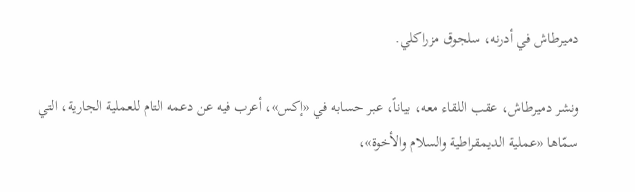دميرطاش في أدرنه، سلجوق مزراكلي.

ونشر دميرطاش، عقب اللقاء معه، بياناً، عبر حسابه في «إكس»، أعرب فيه عن دعمه التام للعملية الجارية، التي سمّاها «عملية الديمقراطية والسلام والأخوة»،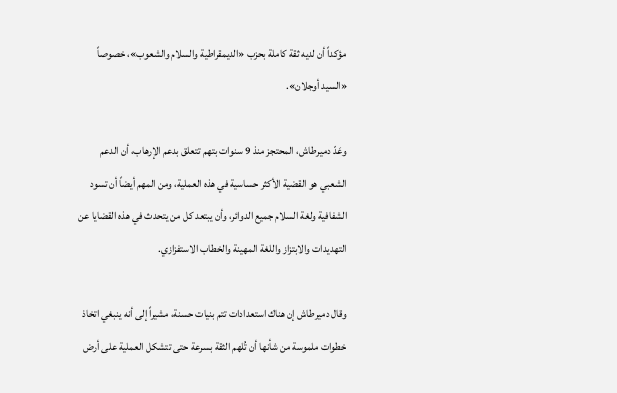مؤكداً أن لديه ثقة كاملة بحزب «الديمقراطية والسلام والشعوب»، خصوصاً «السيد أوجلان».

وعَدّ دميرطاش، المحتجز منذ 9 سنوات بتهم تتعلق بدعم الإرهاب، أن الدعم الشعبي هو القضية الأكثر حساسية في هذه العملية، ومن المهم أيضاً أن تسود الشفافية ولغة السلام جميع الدوائر، وأن يبتعد كل من يتحدث في هذه القضايا عن التهديدات والابتزاز واللغة المهينة والخطاب الاستفزازي.

وقال دميرطاش إن هناك استعدادات تتم بنيات حسنة، مشيراً إلى أنه ينبغي اتخاذ خطوات ملموسة من شأنها أن تُلهم الثقة بسرعة حتى تتشكل العملية على أرض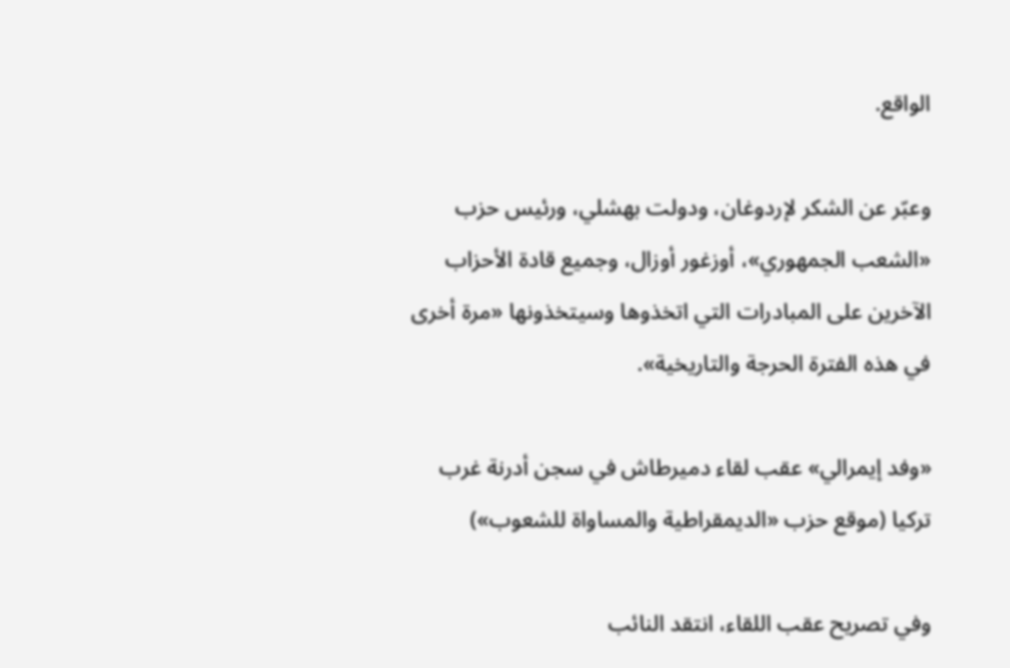الواقع.

وعبّر عن الشكر لإردوغان، ودولت بهشلي، ورئيس حزب «الشعب الجمهوري»، أوزغور أوزال، وجميع قادة الأحزاب الآخرين على المبادرات التي اتخذوها وسيتخذونها «مرة أخرى في هذه الفترة الحرجة والتاريخية».

«وفد إيمرالي» عقب لقاء دميرطاش في سجن أدرنة غرب تركيا (موقع حزب «الديمقراطية والمساواة للشعوب»)

وفي تصريح عقب اللقاء، انتقد النائب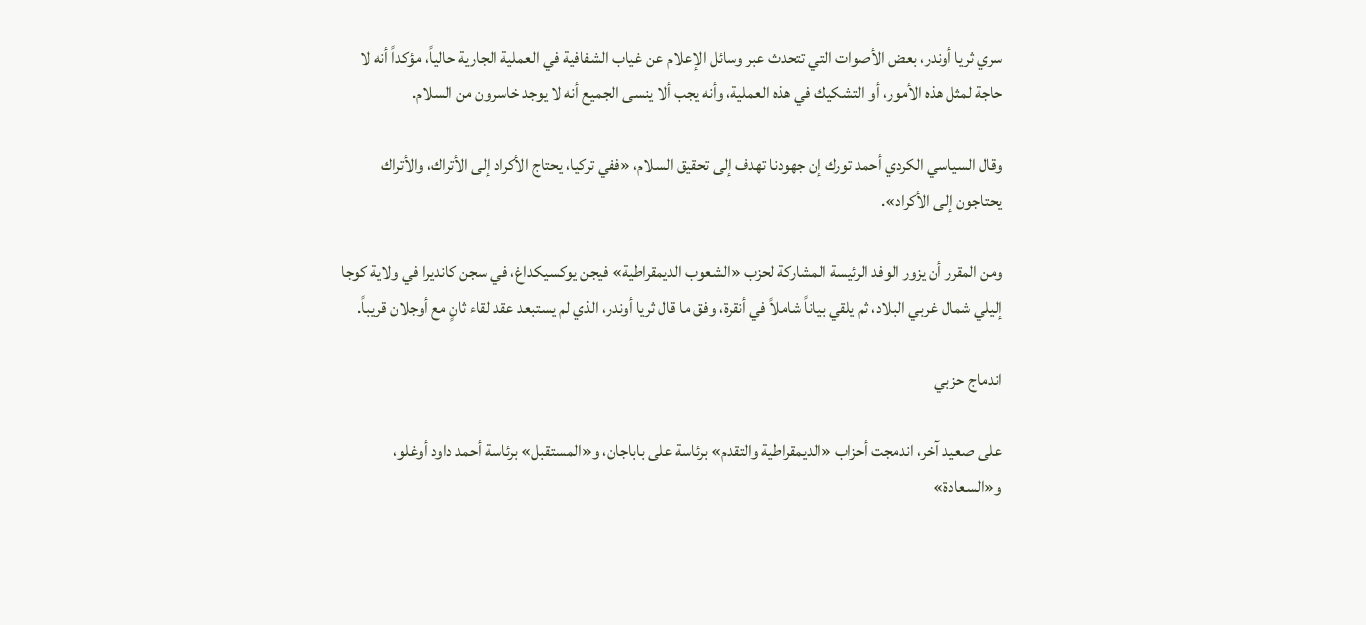سري ثريا أوندر، بعض الأصوات التي تتحدث عبر وسائل الإعلام عن غياب الشفافية في العملية الجارية حالياً، مؤكداً أنه لا حاجة لمثل هذه الأمور، أو التشكيك في هذه العملية، وأنه يجب ألا ينسى الجميع أنه لا يوجد خاسرون من السلام.

وقال السياسي الكردي أحمد تورك إن جهودنا تهدف إلى تحقيق السلام، «ففي تركيا، يحتاج الأكراد إلى الأتراك، والأتراك يحتاجون إلى الأكراد».

ومن المقرر أن يزور الوفد الرئيسة المشاركة لحزب «الشعوب الديمقراطية» فيجن يوكسيكداغ، في سجن كانديرا في ولاية كوجا إليلي شمال غربي البلاد، ثم يلقي بياناً شاملاً في أنقرة، وفق ما قال ثريا أوندر، الذي لم يستبعد عقد لقاء ثانٍ مع أوجلان قريباً.

اندماج حزبي

على صعيد آخر، اندمجت أحزاب «الديمقراطية والتقدم» برئاسة على باباجان، و«المستقبل» برئاسة أحمد داود أوغلو، و«السعادة»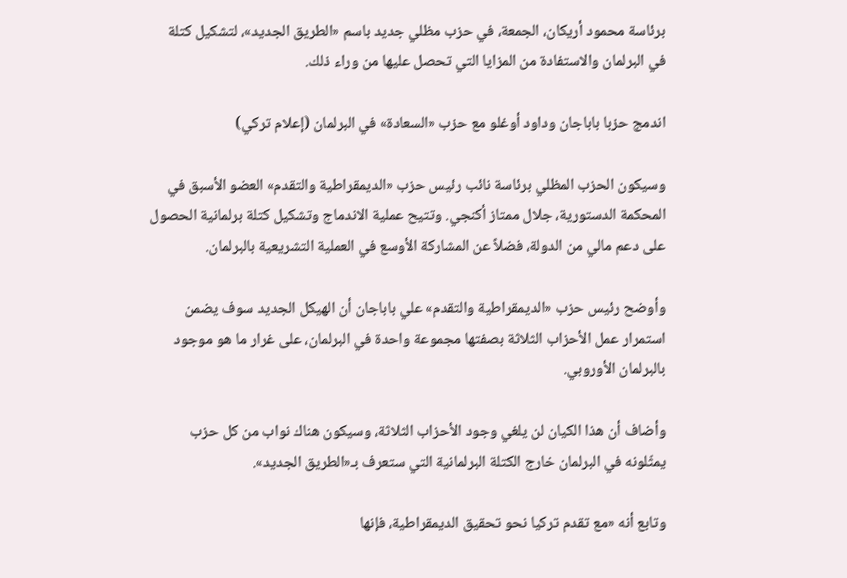برئاسة محمود أريكان، الجمعة، في حزب مظلي جديد باسم «الطريق الجديد»، لتشكيل كتلة في البرلمان والاستفادة من المزايا التي تحصل عليها من وراء ذلك.

اندمج حزبا باباجان وداود أوغلو مع حزب «السعادة» في البرلمان (إعلام تركي)

وسيكون الحزب المظلي برئاسة نائب رئيس حزب «الديمقراطية والتقدم» العضو الأسبق في المحكمة الدستورية، جلال ممتاز أكنجي. وتتيح عملية الاندماج وتشكيل كتلة برلمانية الحصول على دعم مالي من الدولة، فضلاً عن المشاركة الأوسع في العملية التشريعية بالبرلمان.

وأوضح رئيس حزب «الديمقراطية والتقدم» علي باباجان أن الهيكل الجديد سوف يضمن استمرار عمل الأحزاب الثلاثة بصفتها مجموعة واحدة في البرلمان، على غرار ما هو موجود بالبرلمان الأوروبي.

وأضاف أن هذا الكيان لن يلغي وجود الأحزاب الثلاثة، وسيكون هناك نواب من كل حزب يمثّلونه في البرلمان خارج الكتلة البرلمانية التي ستعرف بـ«الطريق الجديد».

وتابع أنه «مع تقدم تركيا نحو تحقيق الديمقراطية، فإنها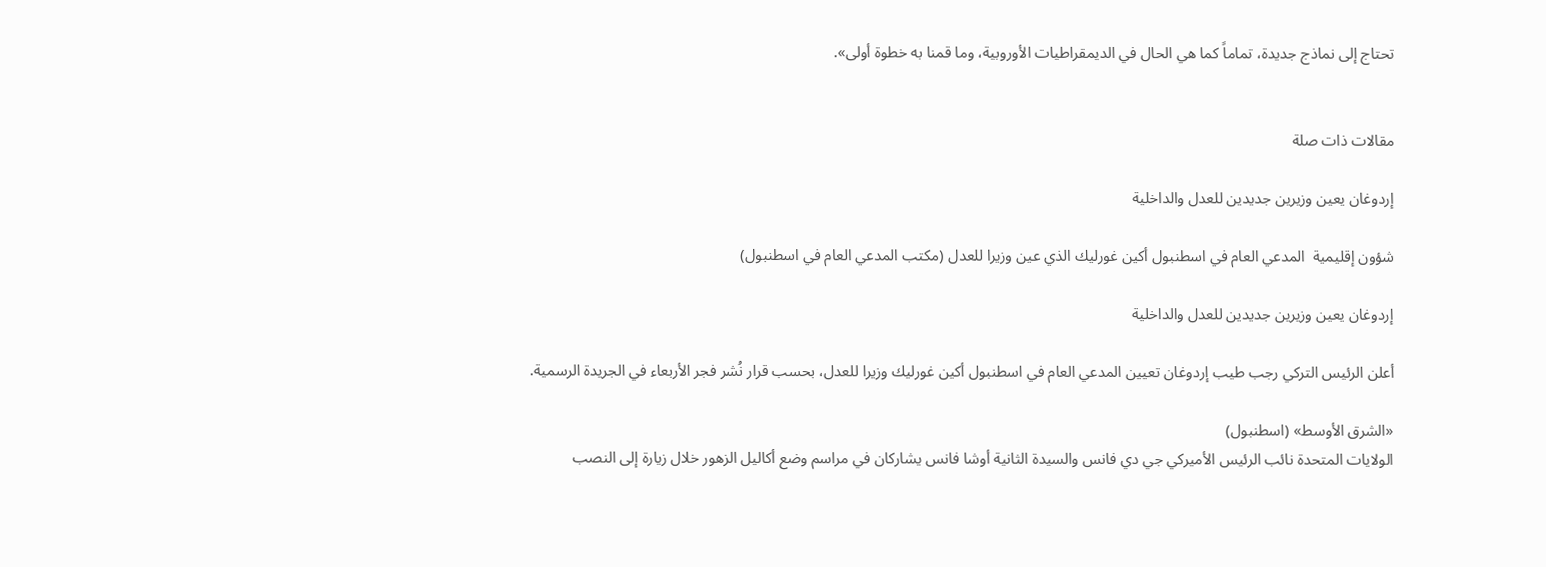تحتاج إلى نماذج جديدة، تماماً كما هي الحال في الديمقراطيات الأوروبية، وما قمنا به خطوة أولى».


مقالات ذات صلة

إردوغان يعين وزيرين جديدين للعدل والداخلية

شؤون إقليمية  المدعي العام في اسطنبول أكين غورليك الذي عين وزيرا للعدل (مكتب المدعي العام في اسطنبول)

إردوغان يعين وزيرين جديدين للعدل والداخلية

أعلن الرئيس التركي رجب طيب إردوغان تعيين المدعي العام في اسطنبول أكين غورليك وزيرا للعدل، بحسب قرار نُشر فجر الأربعاء في الجريدة الرسمية.

«الشرق الأوسط» (اسطنبول)
الولايات المتحدة نائب الرئيس الأميركي جي دي فانس والسيدة الثانية أوشا فانس يشاركان في مراسم وضع أكاليل الزهور خلال زيارة إلى النصب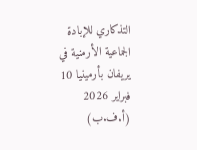التذكاري للإبادة الجماعية الأرمنية في يريفان بأرمينيا 10 فبراير 2026 (أ.ف.ب)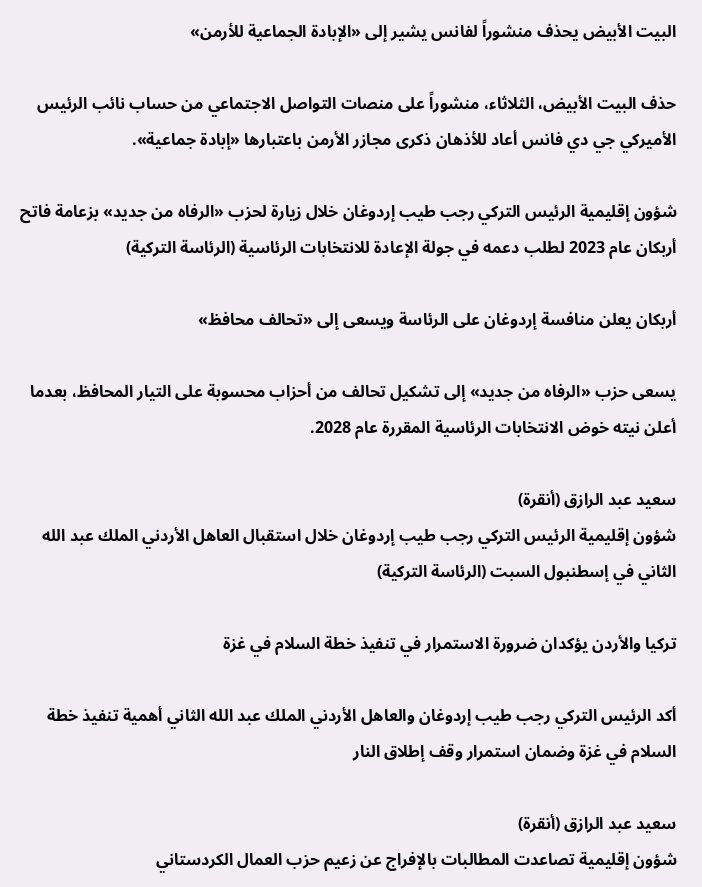البيت الأبيض يحذف منشوراً لفانس يشير إلى «الإبادة الجماعية للأرمن»

حذف البيت الأبيض، الثلاثاء، منشوراً على منصات التواصل الاجتماعي من حساب نائب الرئيس الأميركي جي دي فانس أعاد للأذهان ذكرى مجازر الأرمن باعتبارها «إبادة جماعية».

شؤون إقليمية الرئيس التركي رجب طيب إردوغان خلال زيارة لحزب «الرفاه من جديد» بزعامة فاتح أربكان عام 2023 لطلب دعمه في جولة الإعادة للانتخابات الرئاسية (الرئاسة التركية)

أربكان يعلن منافسة إردوغان على الرئاسة ويسعى إلى «تحالف محافظ»

يسعى حزب «الرفاه من جديد» إلى تشكيل تحالف من أحزاب محسوبة على التيار المحافظ، بعدما أعلن نيته خوض الانتخابات الرئاسية المقررة عام 2028.

سعيد عبد الرازق (أنقرة)
شؤون إقليمية الرئيس التركي رجب طيب إردوغان خلال استقبال العاهل الأردني الملك عبد الله الثاني في إسطنبول السبت (الرئاسة التركية)

تركيا والأردن يؤكدان ضرورة الاستمرار في تنفيذ خطة السلام في غزة

أكد الرئيس التركي رجب طيب إردوغان والعاهل الأردني الملك عبد الله الثاني أهمية تنفيذ خطة السلام في غزة وضمان استمرار وقف إطلاق النار

سعيد عبد الرازق (أنقرة)
شؤون إقليمية تصاعدت المطالبات بالإفراج عن زعيم حزب العمال الكردستاني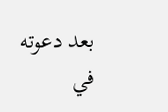بعد دعوته في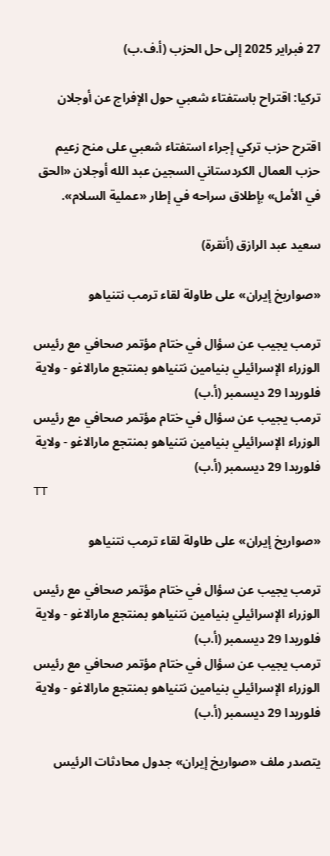27 فبراير 2025 إلى حل الحزب (أ.ف.ب)

تركيا: اقتراح باستفتاء شعبي حول الإفراج عن أوجلان

اقترح حزب تركي إجراء استفتاء شعبي على منح زعيم حزب العمال الكردستاني السجين عبد الله أوجلان «الحق في الأمل» بإطلاق سراحه في إطار «عملية السلام».

سعيد عبد الرازق (أنقرة)

«صواريخ إيران» على طاولة لقاء ترمب نتنياهو

ترمب يجيب عن سؤال في ختام مؤتمر صحافي مع رئيس الوزراء الإسرائيلي بنيامين نتنياهو بمنتجع مارالاغو - ولاية فلوريدا 29 ديسمبر (أ.ب)
ترمب يجيب عن سؤال في ختام مؤتمر صحافي مع رئيس الوزراء الإسرائيلي بنيامين نتنياهو بمنتجع مارالاغو - ولاية فلوريدا 29 ديسمبر (أ.ب)
TT

«صواريخ إيران» على طاولة لقاء ترمب نتنياهو

ترمب يجيب عن سؤال في ختام مؤتمر صحافي مع رئيس الوزراء الإسرائيلي بنيامين نتنياهو بمنتجع مارالاغو - ولاية فلوريدا 29 ديسمبر (أ.ب)
ترمب يجيب عن سؤال في ختام مؤتمر صحافي مع رئيس الوزراء الإسرائيلي بنيامين نتنياهو بمنتجع مارالاغو - ولاية فلوريدا 29 ديسمبر (أ.ب)

يتصدر ملف «صواريخ إيران» جدول محادثات الرئيس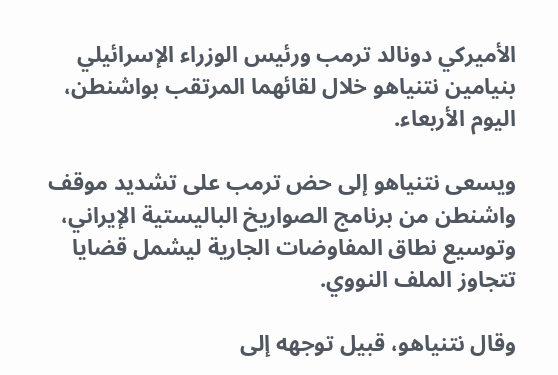الأميركي دونالد ترمب ورئيس الوزراء الإسرائيلي بنيامين نتنياهو خلال لقائهما المرتقب بواشنطن، اليوم الأربعاء.

ويسعى نتنياهو إلى حض ترمب على تشديد موقف واشنطن من برنامج الصواريخ الباليستية الإيراني، وتوسيع نطاق المفاوضات الجارية ليشمل قضايا تتجاوز الملف النووي.

وقال نتنياهو، قبيل توجهه إلى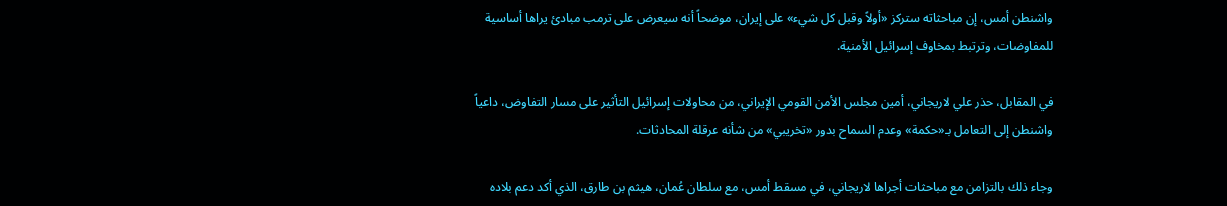واشنطن أمس، إن مباحثاته ستركز «أولاً وقبل كل شيء» على إيران، موضحاً أنه سيعرض على ترمب مبادئ يراها أساسية للمفاوضات، وترتبط بمخاوف إسرائيل الأمنية.

في المقابل، حذر علي لاريجاني، أمين مجلس الأمن القومي الإيراني، من محاولات إسرائيل التأثير على مسار التفاوض، داعياً واشنطن إلى التعامل بـ«حكمة» وعدم السماح بدور «تخريبي» من شأنه عرقلة المحادثات.

وجاء ذلك بالتزامن مع مباحثات أجراها لاريجاني، في مسقط أمس، مع سلطان عُمان، هيثم بن طارق، الذي أكد دعم بلاده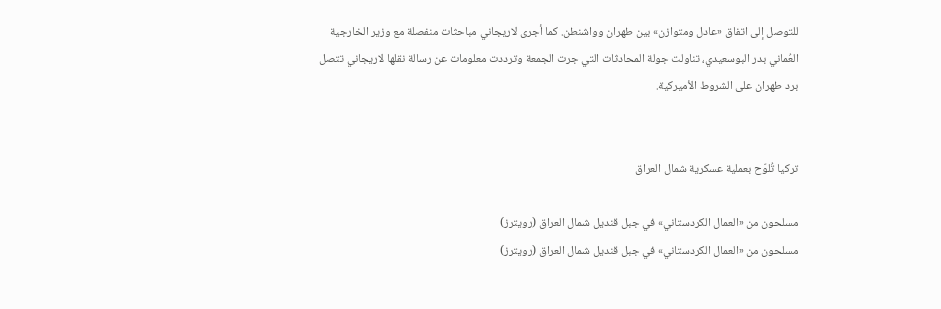للتوصل إلى اتفاق «عادل ومتوازن» بين طهران وواشنطن. كما أجرى لاريجاني مباحثات منفصلة مع وزير الخارجية العُماني بدر البوسعيدي، تناولت جولة المحادثات التي جرت الجمعة وترددت معلومات عن رسالة نقلها لاريجاني تتصل برد طهران على الشروط الأميركية.


تركيا تُلوّح بعملية عسكرية شمال العراق

مسلحون من «العمال الكردستاني» في جبل قنديل شمال العراق (رويترز)
مسلحون من «العمال الكردستاني» في جبل قنديل شمال العراق (رويترز)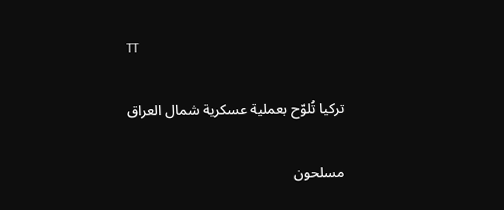TT

تركيا تُلوّح بعملية عسكرية شمال العراق

مسلحون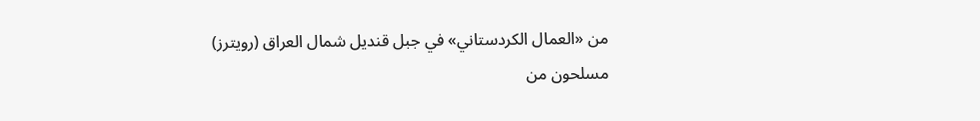من «العمال الكردستاني» في جبل قنديل شمال العراق (رويترز)
مسلحون من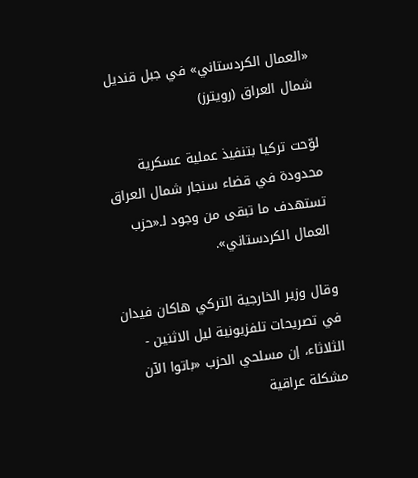«العمال الكردستاني» في جبل قنديل شمال العراق (رويترز)

لوّحت تركيا بتنفيذ عملية عسكرية محدودة في قضاء سنجار شمال العراق تستهدف ما تبقى من وجود لـ«حزب العمال الكردستاني».

وقال وزير الخارجية التركي هاكان فيدان في تصريحات تلفزيونية ليل الاثنين - الثلاثاء، إن مسلحي الحزب «باتوا الآن مشكلة عراقية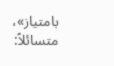بامتياز»، متسائلاً: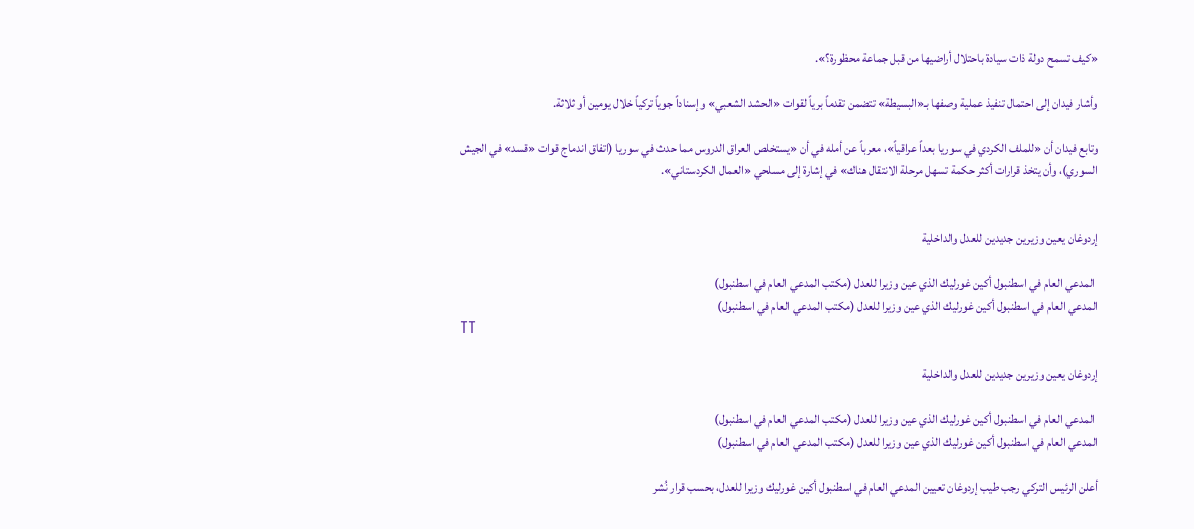«كيف تسمح دولة ذات سيادة باحتلال أراضيها من قبل جماعة محظورة؟».

وأشار فيدان إلى احتمال تنفيذ عملية وصفها بـ«البسيطة» تتضمن تقدماً برياً لقوات «الحشد الشعبي» وإسناداً جوياً تركياً خلال يومين أو ثلاثة.

وتابع فيدان أن «للملف الكردي في سوريا بعداً عراقياً»، معرباً عن أمله في أن «يستخلص العراق الدروس مما حدث في سوريا (اتفاق اندماج قوات «قسد» في الجيش السوري)، وأن يتخذ قرارات أكثر حكمة تسهل مرحلة الانتقال هناك» في إشارة إلى مسلحي «العمال الكردستاني».


إردوغان يعين وزيرين جديدين للعدل والداخلية

 المدعي العام في اسطنبول أكين غورليك الذي عين وزيرا للعدل (مكتب المدعي العام في اسطنبول)
المدعي العام في اسطنبول أكين غورليك الذي عين وزيرا للعدل (مكتب المدعي العام في اسطنبول)
TT

إردوغان يعين وزيرين جديدين للعدل والداخلية

 المدعي العام في اسطنبول أكين غورليك الذي عين وزيرا للعدل (مكتب المدعي العام في اسطنبول)
المدعي العام في اسطنبول أكين غورليك الذي عين وزيرا للعدل (مكتب المدعي العام في اسطنبول)

أعلن الرئيس التركي رجب طيب إردوغان تعيين المدعي العام في اسطنبول أكين غورليك وزيرا للعدل، بحسب قرار نُشر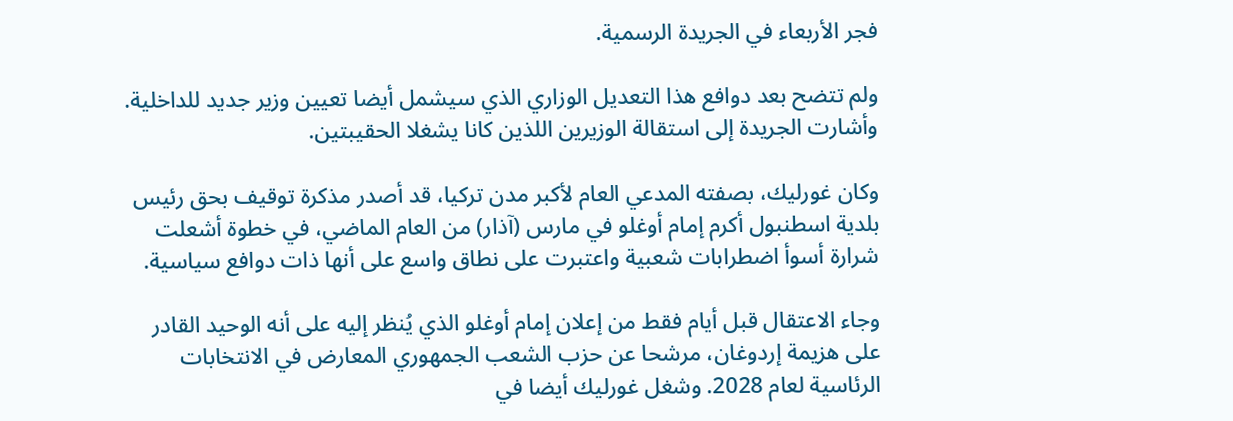فجر الأربعاء في الجريدة الرسمية.

ولم تتضح بعد دوافع هذا التعديل الوزاري الذي سيشمل أيضا تعيين وزير جديد للداخلية. وأشارت الجريدة إلى استقالة الوزيرين اللذين كانا يشغلا الحقيبتين.

وكان غورليك، بصفته المدعي العام لأكبر مدن تركيا، قد أصدر مذكرة توقيف بحق رئيس بلدية اسطنبول أكرم إمام أوغلو في مارس (آذار) من العام الماضي، في خطوة أشعلت شرارة أسوأ اضطرابات شعبية واعتبرت على نطاق واسع على أنها ذات دوافع سياسية.

وجاء الاعتقال قبل أيام فقط من إعلان إمام أوغلو الذي يُنظر إليه على أنه الوحيد القادر على هزيمة إردوغان، مرشحا عن حزب الشعب الجمهوري المعارض في الانتخابات الرئاسية لعام 2028. وشغل غورليك أيضا في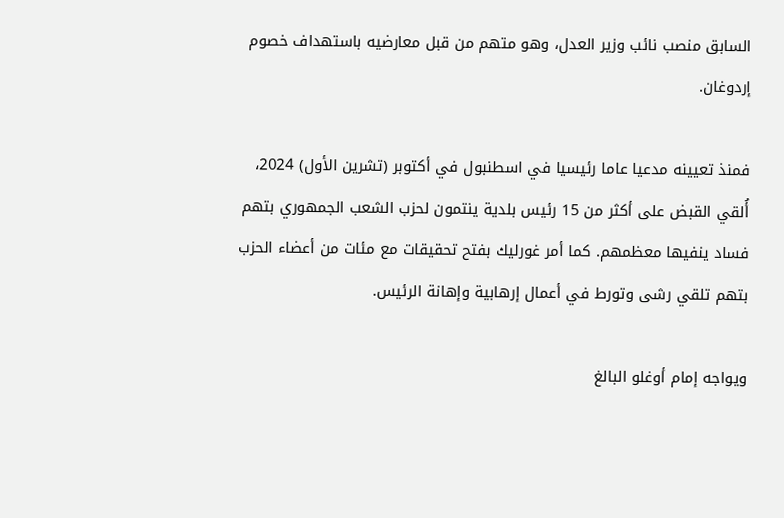السابق منصب نائب وزير العدل، وهو متهم من قبل معارضيه باستهداف خصوم إردوغان.

فمنذ تعيينه مدعيا عاما رئيسيا في اسطنبول في أكتوبر (تشرين الأول) 2024، أُلقي القبض على أكثر من 15 رئيس بلدية ينتمون لحزب الشعب الجمهوري بتهم فساد ينفيها معظمهم. كما أمر غورليك بفتح تحقيقات مع مئات من أعضاء الحزب بتهم تلقي رشى وتورط في أعمال إرهابية وإهانة الرئيس.

ويواجه إمام أوغلو البالغ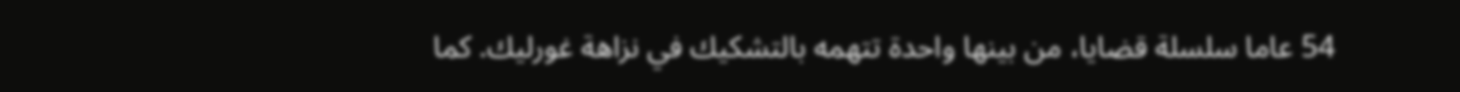54 عاما سلسلة قضايا، من بينها واحدة تتهمه بالتشكيك في نزاهة غورليك. كما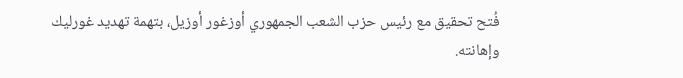فُتح تحقيق مع رئيس حزب الشعب الجمهوري أوزغور أوزيل، بتهمة تهديد غورليك وإهانته.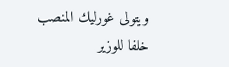ويتولى غورليك المنصب خلفا للوزير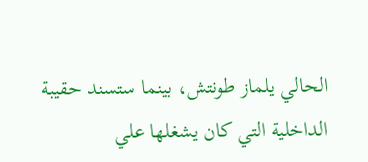الحالي يلماز طونتش، بينما ستسند حقيبة الداخلية التي كان يشغلها علي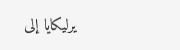يرليكايا إلى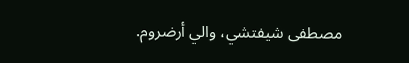مصطفى شيفتشي، والي أرضروم.